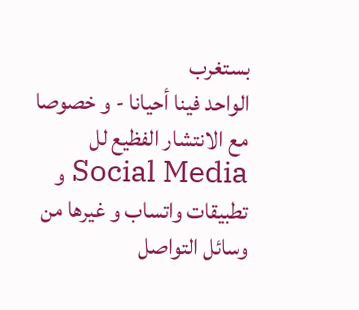بستغرب
الواحد فينا أحيانا - و خصوصا مع الانتشار الفظيع لل Social Media و تطبيقات واتساب و غيرها من وسائل التواصل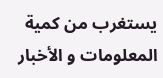يستغرب من كمية المعلومات و الأخبار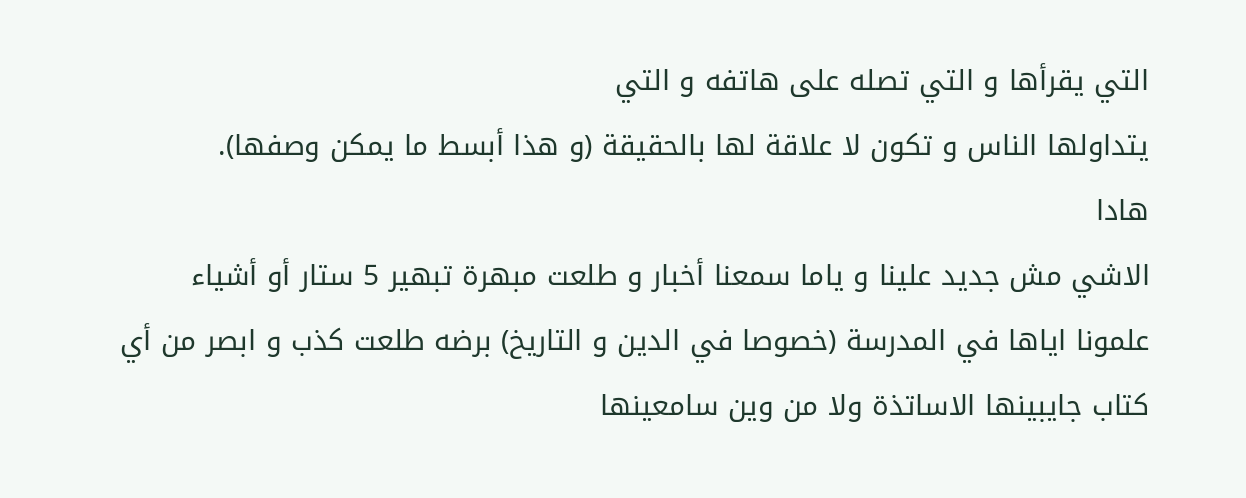التي يقرأها و التي تصله على هاتفه و التي
يتداولها الناس و تكون لا علاقة لها بالحقيقة (و هذا أبسط ما يمكن وصفها).
هادا
الاشي مش جديد علينا و ياما سمعنا أخبار و طلعت مبهرة تبهير 5 ستار أو أشياء
علمونا اياها في المدرسة (خصوصا في الدين و التاريخ) برضه طلعت كذب و ابصر من أي
كتاب جايبينها الاساتذة ولا من وين سامعينها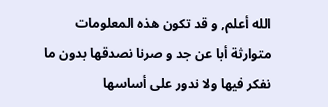الله أعلم, و قد تكون هذه المعلومات
متوارثة أبا عن جد و صرنا نصدقها بدون ما نفكر فيها ولا ندور على أساسها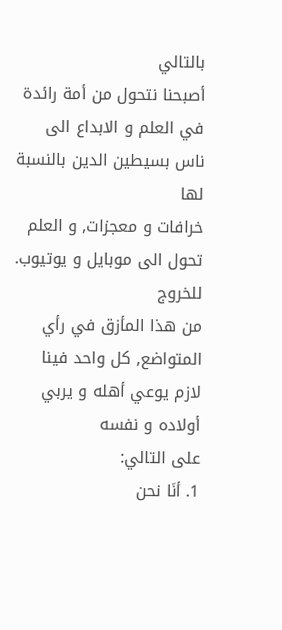بالتالي
أصبحنا نتحول من أمة رائدة في العلم و الابداع الى ناس بسيطين الدين بالنسبة لها
خرافات و معجزات, و العلم تحول الى موبايل و يوتيوب.
للخروج
من هذا المأزق في رأي المتواضع, كل واحد فينا لازم يوعي أهله و يربي أولاده و نفسه
على التالي:
1. أنَا نحن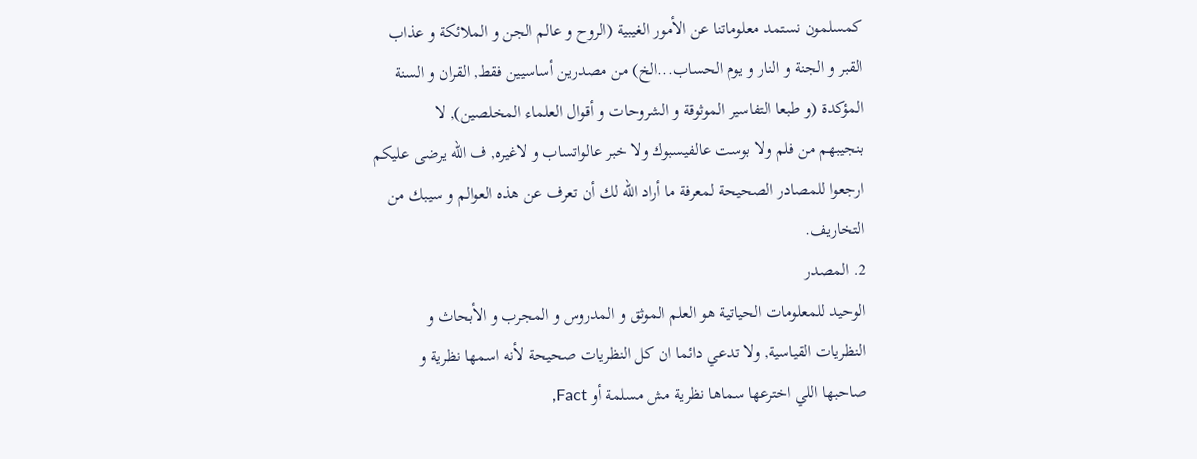كمسلمون نستمد معلوماتنا عن الأمور الغيبية (الروح و عالم الجن و الملائكة و عذاب
القبر و الجنة و النار و يوم الحساب...الخ) من مصدرين أساسيين فقط, القران و السنة
المؤكدة (و طبعا التفاسير الموثوقة و الشروحات و أقوال العلماء المخلصين), لا
بنجيبهم من فلم ولا بوست عالفيسبوك ولا خبر عالواتساب و لاغيره, ف الله يرضى عليكم
ارجعوا للمصادر الصحيحة لمعرفة ما أراد الله لك أن تعرف عن هذه العوالم و سيبك من
التخاريف.
2. المصدر
الوحيد للمعلومات الحياتية هو العلم الموثق و المدروس و المجرب و الأبحاث و
النظريات القياسية, ولا تدعي دائما ان كل النظريات صحيحة لأنه اسمها نظرية و
صاحبها اللي اخترعها سماها نظرية مش مسلمة أو Fact,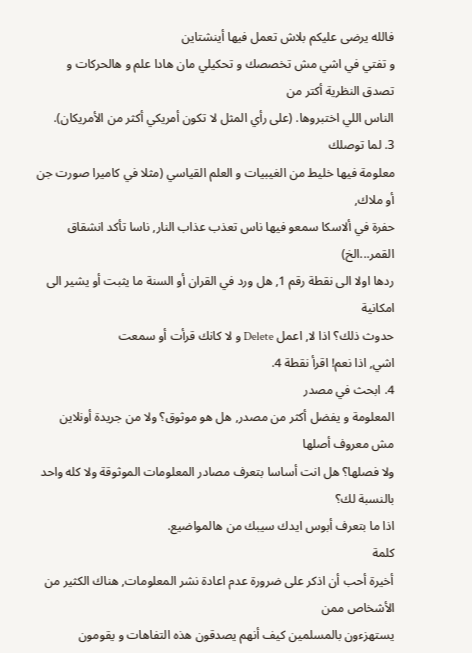فالله يرضى عليكم بلاش تعمل فيها أينشتاين
و تفتي في اشي مش تخصصك و تحكيلي مان هادا علم و هالحركات و تصدق النظرية أكتر من
الناس اللي اختبروها. (على رأي المثل لا تكون أمريكي أكثر من الأمريكان).
3. لما توصلك
معلومة فيها خليط من الغيبيات و العلم القياسي (مثلا في كاميرا صورت جن أو ملاك,
حفرة في ألاسكا سمعو فيها ناس تعذب عذاب النار, ناسا تأكد انشقاق القمر...الخ)
ردها اولا الى نقطة رقم 1, هل ورد في القران أو السنة ما يثبت أو يشير الى امكانية
حدوث ذلك؟ اذا لا, اعمل Delete و لا كانك قرأت أو سمعت
اشي, اذا نعم! اقرأ نقطة 4.
4. ابحث في مصدر
المعلومة و يفضل أكثر من مصدر, هل هو موثوق؟ ولا من جريدة أونلاين مش معروف أصلها
ولا فصلها؟ هل انت أساسا بتعرف مصادر المعلومات الموثوقة ولا كله واحد بالنسبة لك؟
اذا ما بتعرف أبوس ايدك سيبك من هالمواضيع.
كلمة
أخيرة أحب أن اذكر على ضرورة عدم اعادة نشر المعلومات, هناك الكثير من الأشخاص ممن
يستهزءون بالمسلمين كيف أنهم يصدقون هذه التفاهات و يقومون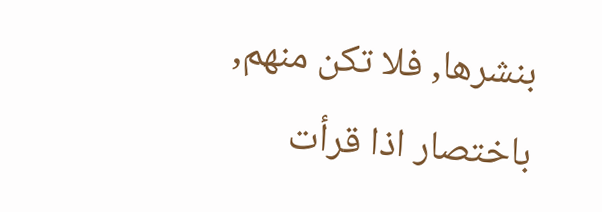بنشرها, فلا تكن منهم,
باختصار اذا قرأت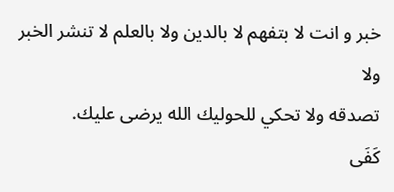خبر و انت لا بتفهم لا بالدين ولا بالعلم لا تنشر الخبر ولا
تصدقه ولا تحكي للحوليك الله يرضى عليك.
كَفَى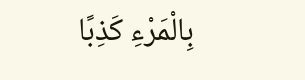بِالْمَرْءِ كَذِبًا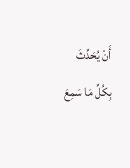أَنْ يُحَدِّثَ
بِكُلِّ مَا سَمِعَ